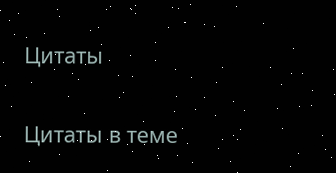Цитаты

Цитаты в теме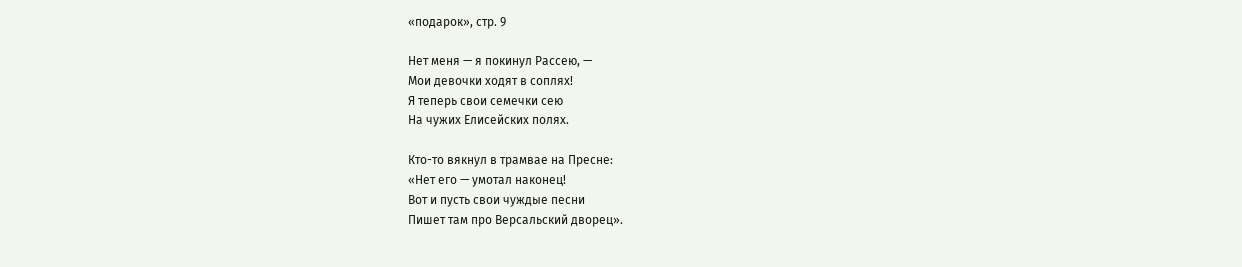«подарок», стр. 9

Нет меня — я покинул Рассею, —
Мои девочки ходят в соплях!
Я теперь свои семечки сею
На чужих Елисейских полях.

Кто-то вякнул в трамвае на Пресне:
«Нет его — умотал наконец!
Вот и пусть свои чуждые песни
Пишет там про Версальский дворец».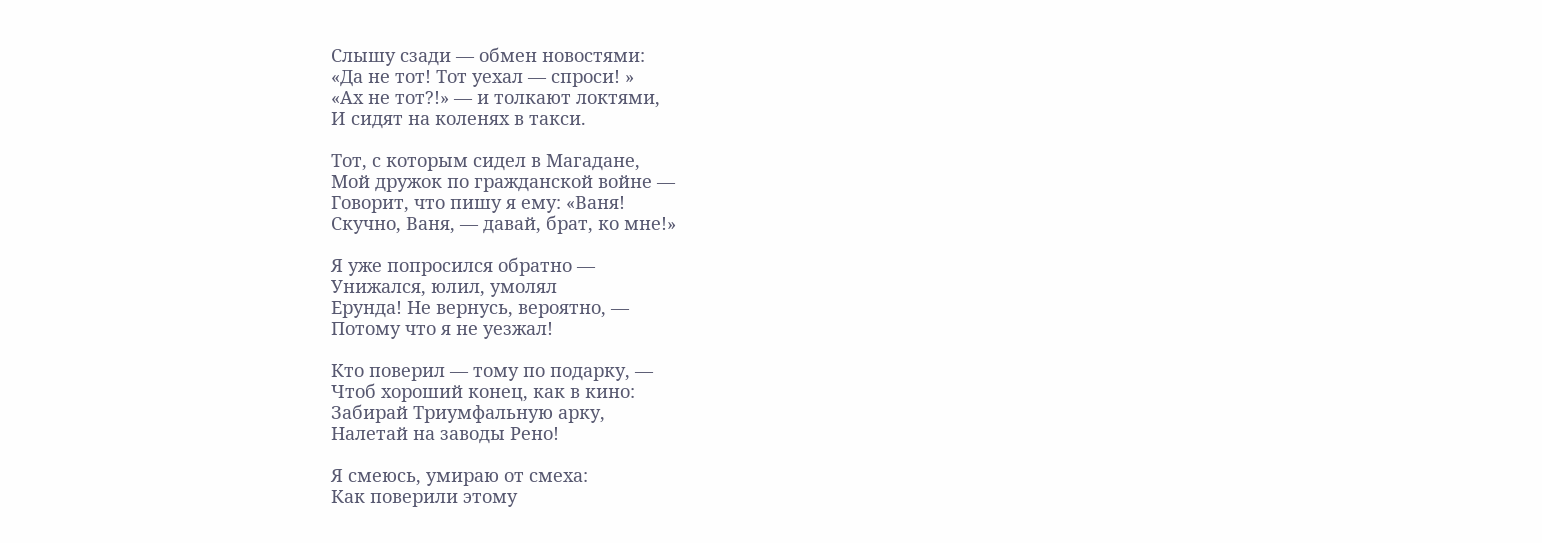Слышу сзади — обмен новостями:
«Да не тот! Тот уехал — спроси! »
«Ах не тот?!» — и толкают локтями,
И сидят на коленях в такси.

Тот, с которым сидел в Магадане,
Мой дружок по гражданской войне —
Говорит, что пишу я ему: «Ваня!
Скучно, Ваня, — давай, брат, ко мне!»

Я уже попросился обратно —
Унижался, юлил, умолял
Ерунда! Не вернусь, вероятно, —
Потому что я не уезжал!

Кто поверил — тому по подарку, —
Чтоб хороший конец, как в кино:
Забирай Триумфальную арку,
Налетай на заводы Рено!

Я смеюсь, умираю от смеха:
Как поверили этому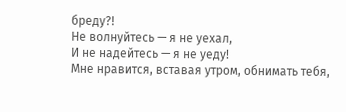бреду?!
Не волнуйтесь — я не уехал,
И не надейтесь — я не уеду!
Мне нравится, вставая утром, обнимать тебя,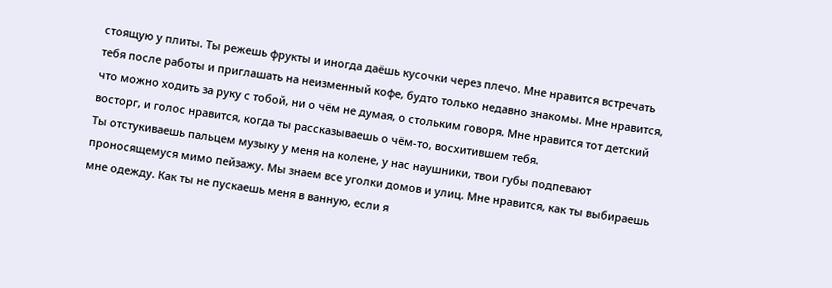стоящую у плиты. Ты режешь фрукты и иногда даёшь кусочки через плечо. Мне нравится встречать тебя после работы и приглашать на неизменный кофе, будто только недавно знакомы. Мне нравится, что можно ходить за руку с тобой, ни о чём не думая, о стольким говоря. Мне нравится тот детский восторг, и голос нравится, когда ты рассказываешь о чём-то, восхитившем тебя.
Ты отстукиваешь пальцем музыку у меня на колене, у нас наушники, твои губы подпевают проносящемуся мимо пейзажу. Мы знаем все уголки домов и улиц. Мне нравится, как ты выбираешь мне одежду. Как ты не пускаешь меня в ванную, если я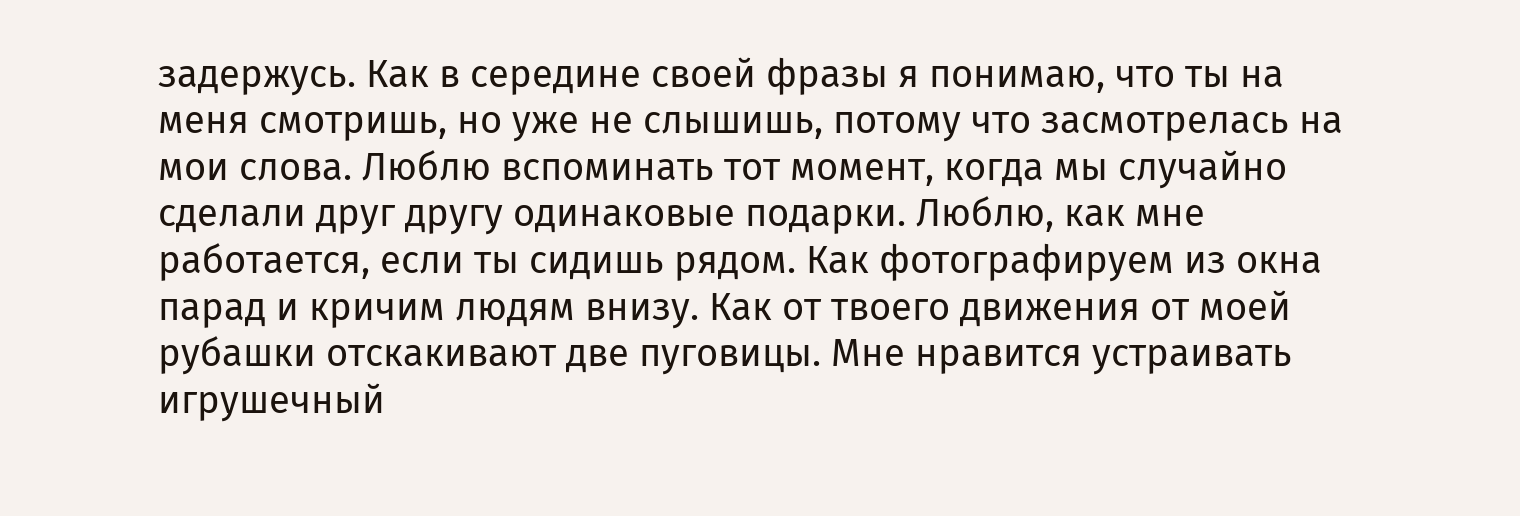задержусь. Как в середине своей фразы я понимаю, что ты на меня смотришь, но уже не слышишь, потому что засмотрелась на мои слова. Люблю вспоминать тот момент, когда мы случайно сделали друг другу одинаковые подарки. Люблю, как мне работается, если ты сидишь рядом. Как фотографируем из окна парад и кричим людям внизу. Как от твоего движения от моей рубашки отскакивают две пуговицы. Мне нравится устраивать игрушечный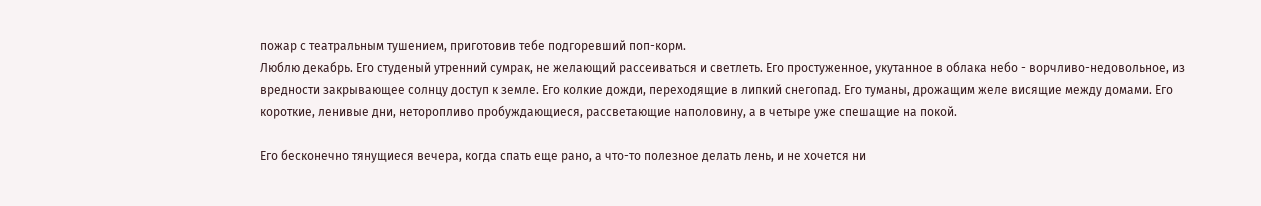пожар с театральным тушением, приготовив тебе подгоревший поп-корм.
Люблю декабрь. Его студеный утренний сумрак, не желающий рассеиваться и светлеть. Его простуженное, укутанное в облака небо - ворчливо-недовольное, из вредности закрывающее солнцу доступ к земле. Его колкие дожди, переходящие в липкий снегопад. Его туманы, дрожащим желе висящие между домами. Его короткие, ленивые дни, неторопливо пробуждающиеся, рассветающие наполовину, а в четыре уже спешащие на покой.

Его бесконечно тянущиеся вечера, когда спать еще рано, а что-то полезное делать лень, и не хочется ни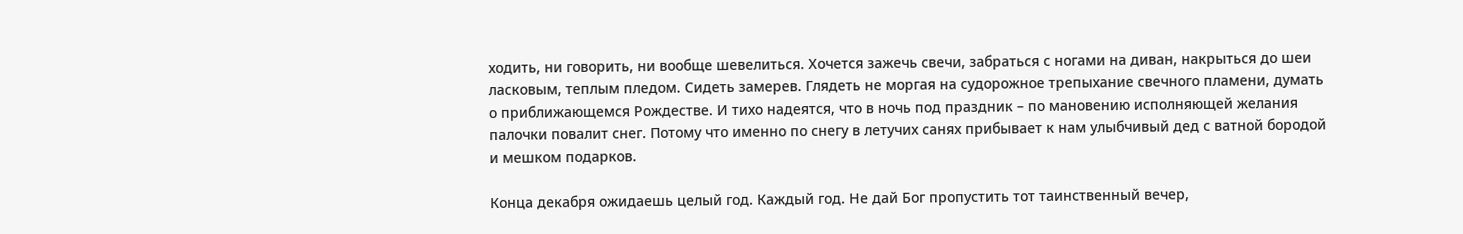ходить, ни говорить, ни вообще шевелиться. Хочется зажечь свечи, забраться с ногами на диван, накрыться до шеи ласковым, теплым пледом. Сидеть замерев. Глядеть не моргая на судорожное трепыхание свечного пламени, думать о приближающемся Рождестве. И тихо надеятся, что в ночь под праздник – по мановению исполняющей желания палочки повалит снег. Потому что именно по снегу в летучих санях прибывает к нам улыбчивый дед с ватной бородой и мешком подарков.

Конца декабря ожидаешь целый год. Каждый год. Не дай Бог пропустить тот таинственный вечер,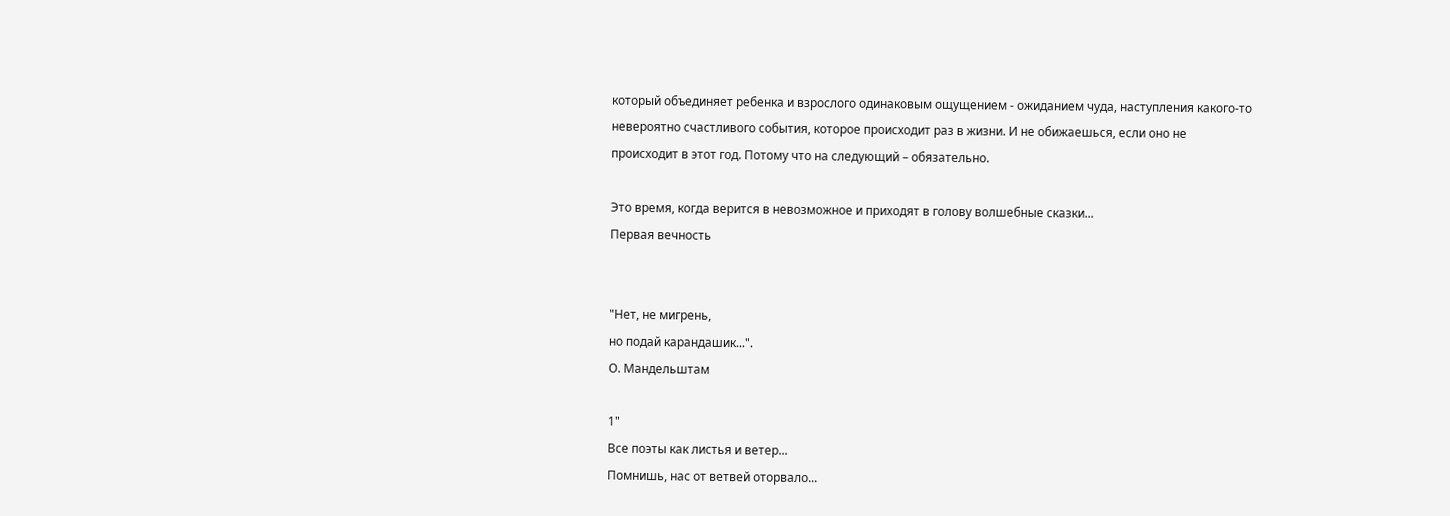который объединяет ребенка и взрослого одинаковым ощущением - ожиданием чуда, наступления какого-то невероятно счастливого события, которое происходит раз в жизни. И не обижаешься, если оно не происходит в этот год. Потому что на следующий – обязательно.

Это время, когда верится в невозможное и приходят в голову волшебные сказки...
Первая вечность


"Нет, не мигрень,
но подай карандашик...".
О. Мандельштам

1"
Все поэты как листья и ветер...
Помнишь, нас от ветвей оторвало...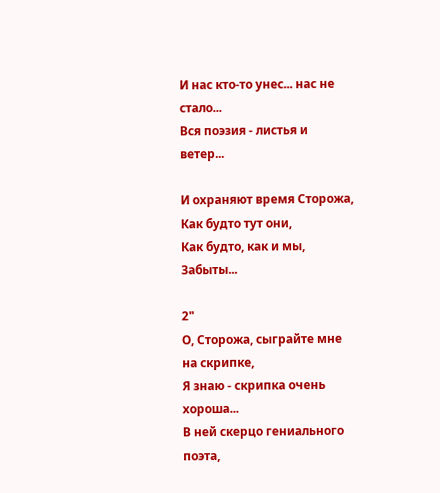И нас кто-то унес... нас не стало...
Вся поэзия - листья и ветер...

И охраняют время Сторожа,
Как будто тут они,
Как будто, как и мы,
Забыты...

2"
О, Сторожа, сыграйте мне на скрипке,
Я знаю - скрипка очень хороша...
В ней скерцо гениального поэта,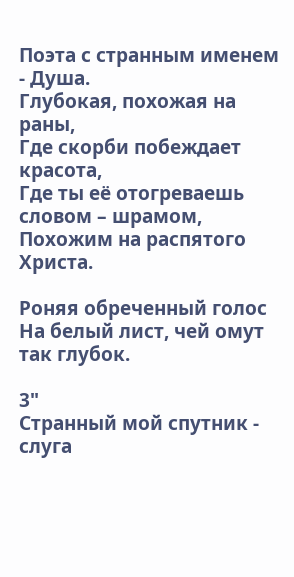Поэта с странным именем - Душа.
Глубокая, похожая на раны,
Где скорби побеждает красота,
Где ты её отогреваешь словом – шрамом,
Похожим на распятого Христа.

Роняя обреченный голос
На белый лист, чей омут так глубок.

3"
Странный мой спутник - слуга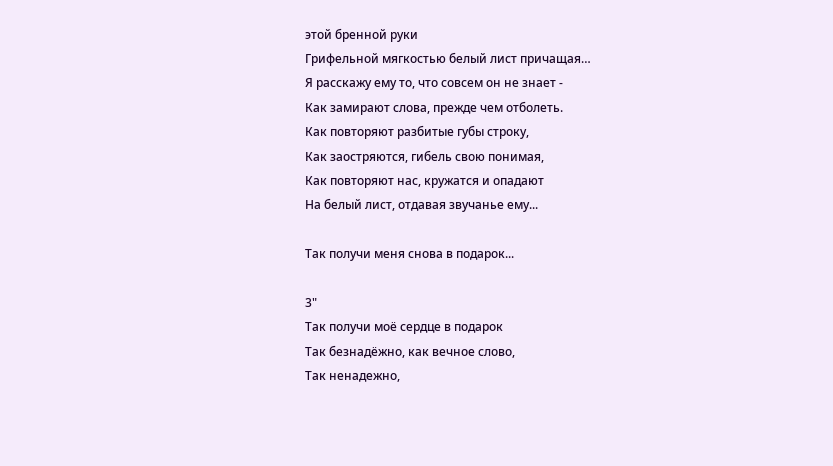этой бренной руки
Грифельной мягкостью белый лист причащая…
Я расскажу ему то, что совсем он не знает -
Как замирают слова, прежде чем отболеть.
Как повторяют разбитые губы строку,
Как заостряются, гибель свою понимая,
Как повторяют нас, кружатся и опадают
На белый лист, отдавая звучанье ему...

Так получи меня снова в подарок...

3"
Так получи моё сердце в подарок
Так безнадёжно, как вечное слово,
Так ненадежно,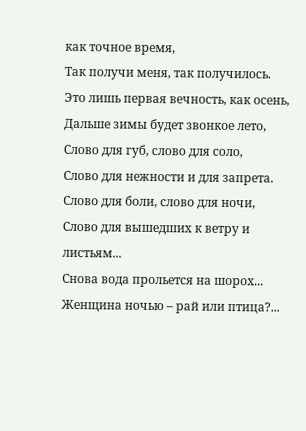как точное время,
Так получи меня, так получилось.
Это лишь первая вечность, как осень,
Дальше зимы будет звонкое лето,
Слово для губ, слово для соло,
Слово для нежности и для запрета.
Слово для боли, слово для ночи,
Слово для вышедших к ветру и листьям...
Снова вода прольется на шорох...
Женщина ночью – рай или птица?...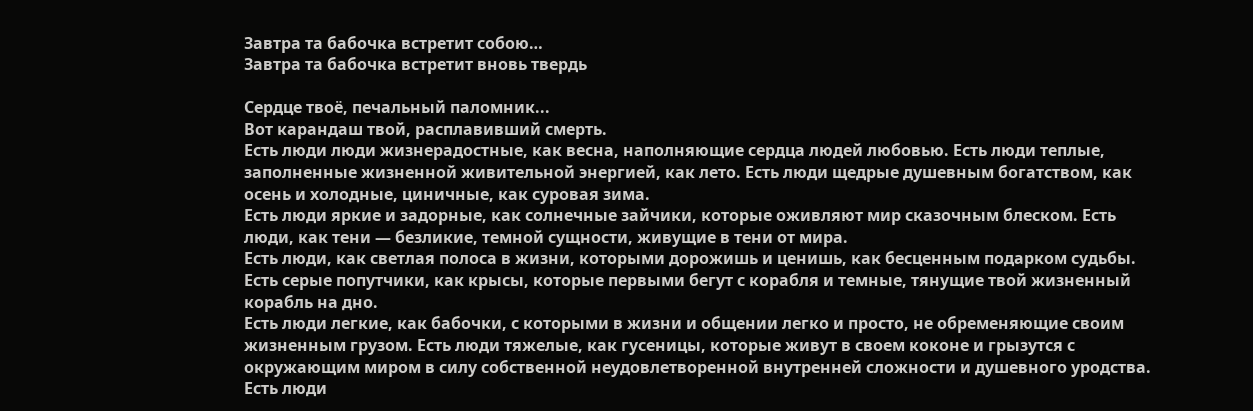Завтра та бабочка встретит собою…
Завтра та бабочка встретит вновь твердь

Сердце твоё, печальный паломник...
Вот карандаш твой, расплавивший смерть.
Есть люди люди жизнерадостные, как весна, наполняющие сердца людей любовью. Есть люди теплые, заполненные жизненной живительной энергией, как лето. Есть люди щедрые душевным богатством, как осень и холодные, циничные, как суровая зима.
Есть люди яркие и задорные, как солнечные зайчики, которые оживляют мир сказочным блеском. Есть люди, как тени — безликие, темной сущности, живущие в тени от мира.
Есть люди, как светлая полоса в жизни, которыми дорожишь и ценишь, как бесценным подарком судьбы. Есть серые попутчики, как крысы, которые первыми бегут с корабля и темные, тянущие твой жизненный корабль на дно.
Есть люди легкие, как бабочки, с которыми в жизни и общении легко и просто, не обременяющие своим жизненным грузом. Есть люди тяжелые, как гусеницы, которые живут в своем коконе и грызутся с окружающим миром в силу собственной неудовлетворенной внутренней сложности и душевного уродства.
Есть люди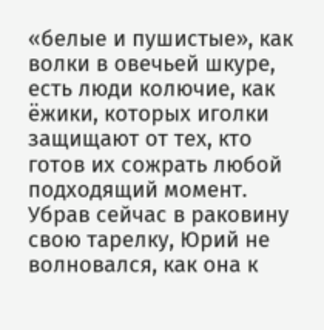«белые и пушистые», как волки в овечьей шкуре, есть люди колючие, как ёжики, которых иголки защищают от тех, кто готов их сожрать любой подходящий момент.
Убрав сейчас в раковину свою тарелку, Юрий не волновался, как она к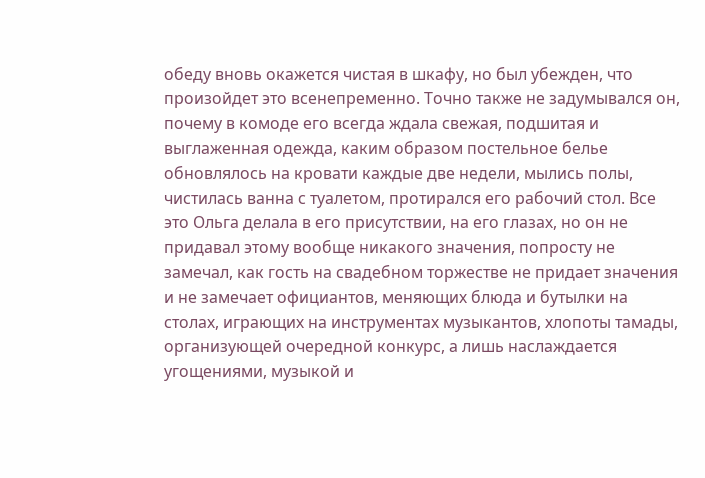обеду вновь окажется чистая в шкафу, но был убежден, что произойдет это всенепременно. Точно также не задумывался он, почему в комоде его всегда ждала свежая, подшитая и выглаженная одежда, каким образом постельное белье обновлялось на кровати каждые две недели, мылись полы, чистилась ванна с туалетом, протирался его рабочий стол. Все это Ольга делала в его присутствии, на его глазах, но он не придавал этому вообще никакого значения, попросту не замечал, как гость на свадебном торжестве не придает значения и не замечает официантов, меняющих блюда и бутылки на столах, играющих на инструментах музыкантов, хлопоты тамады, организующей очередной конкурс, а лишь наслаждается угощениями, музыкой и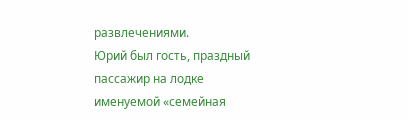развлечениями.
Юрий был гость, праздный пассажир на лодке именуемой «семейная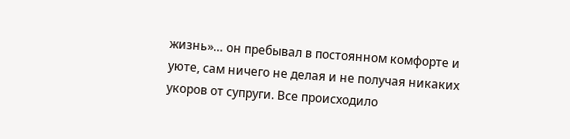жизнь»… он пребывал в постоянном комфорте и уюте, сам ничего не делая и не получая никаких укоров от супруги. Все происходило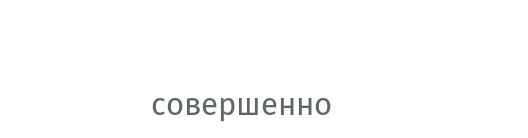совершенно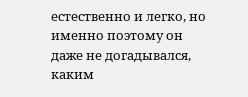естественно и легко, но именно поэтому он даже не догадывался, каким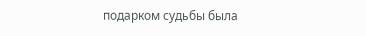подарком судьбы была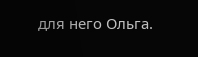для него Ольга.